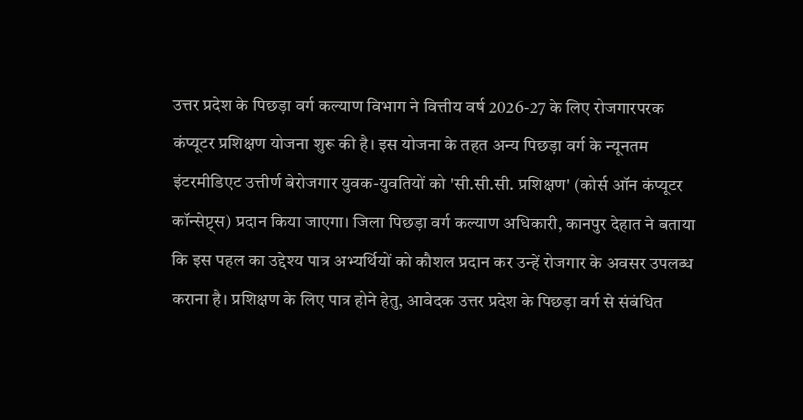उत्तर प्रदेश के पिछड़ा वर्ग कल्याण विभाग ने वित्तीय वर्ष 2026-27 के लिए रोजगारपरक कंप्यूटर प्रशिक्षण योजना शुरू की है। इस योजना के तहत अन्य पिछड़ा वर्ग के न्यूनतम इंटरमीडिएट उत्तीर्ण बेरोजगार युवक-युवतियों को 'सी.सी.सी. प्रशिक्षण' (कोर्स ऑन कंप्यूटर कॉन्सेप्ट्स) प्रदान किया जाएगा। जिला पिछड़ा वर्ग कल्याण अधिकारी, कानपुर देहात ने बताया कि इस पहल का उद्देश्य पात्र अभ्यर्थियों को कौशल प्रदान कर उन्हें रोजगार के अवसर उपलब्ध कराना है। प्रशिक्षण के लिए पात्र होने हेतु, आवेदक उत्तर प्रदेश के पिछड़ा वर्ग से संबंधित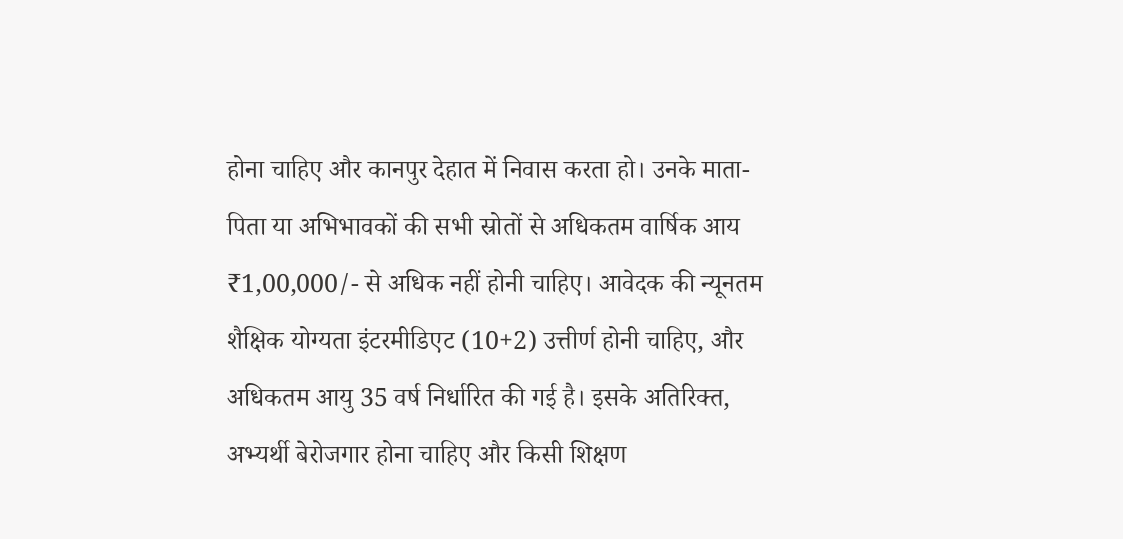होना चाहिए और कानपुर देहात में निवास करता हो। उनके माता-पिता या अभिभावकों की सभी स्रोतों से अधिकतम वार्षिक आय ₹1,00,000/- से अधिक नहीं होनी चाहिए। आवेदक की न्यूनतम शैक्षिक योग्यता इंटरमीडिएट (10+2) उत्तीर्ण होनी चाहिए, और अधिकतम आयु 35 वर्ष निर्धारित की गई है। इसके अतिरिक्त, अभ्यर्थी बेरोजगार होना चाहिए और किसी शिक्षण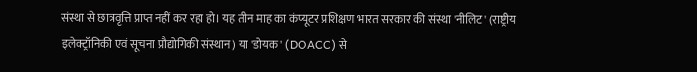संस्था से छात्रवृत्ति प्राप्त नहीं कर रहा हो। यह तीन माह का कंप्यूटर प्रशिक्षण भारत सरकार की संस्था 'नीलिट' (राष्ट्रीय इलेक्ट्रॉनिकी एवं सूचना प्रौद्योगिकी संस्थान) या 'डोयक' (DOACC) से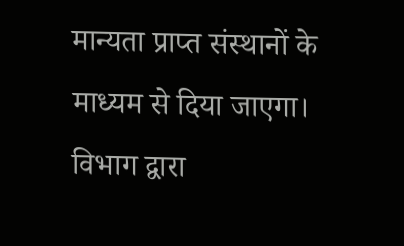मान्यता प्राप्त संस्थानों के माध्यम से दिया जाएगा। विभाग द्वारा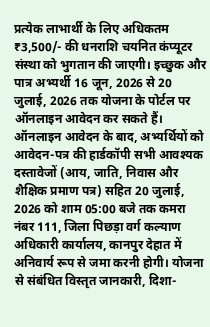प्रत्येक लाभार्थी के लिए अधिकतम ₹3,500/- की धनराशि चयनित कंप्यूटर संस्था को भुगतान की जाएगी। इच्छुक और पात्र अभ्यर्थी 16 जून, 2026 से 20 जुलाई, 2026 तक योजना के पोर्टल पर ऑनलाइन आवेदन कर सकते हैं। ऑनलाइन आवेदन के बाद, अभ्यर्थियों को आवेदन-पत्र की हार्डकॉपी सभी आवश्यक दस्तावेजों (आय, जाति, निवास और शैक्षिक प्रमाण पत्र) सहित 20 जुलाई, 2026 को शाम 05:00 बजे तक कमरा नंबर 111, जिला पिछड़ा वर्ग कल्याण अधिकारी कार्यालय, कानपुर देहात में अनिवार्य रूप से जमा करनी होगी। योजना से संबंधित विस्तृत जानकारी, दिशा-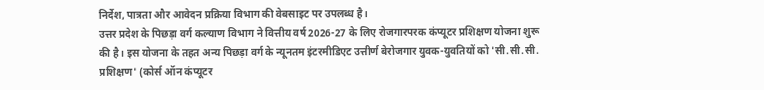निर्देश, पात्रता और आवेदन प्रक्रिया विभाग की वेबसाइट पर उपलब्ध है।
उत्तर प्रदेश के पिछड़ा वर्ग कल्याण विभाग ने वित्तीय वर्ष 2026-27 के लिए रोजगारपरक कंप्यूटर प्रशिक्षण योजना शुरू की है। इस योजना के तहत अन्य पिछड़ा वर्ग के न्यूनतम इंटरमीडिएट उत्तीर्ण बेरोजगार युवक-युवतियों को 'सी.सी.सी. प्रशिक्षण' (कोर्स ऑन कंप्यूटर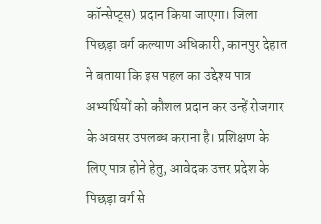कॉन्सेप्ट्स) प्रदान किया जाएगा। जिला पिछड़ा वर्ग कल्याण अधिकारी, कानपुर देहात ने बताया कि इस पहल का उद्देश्य पात्र अभ्यर्थियों को कौशल प्रदान कर उन्हें रोजगार के अवसर उपलब्ध कराना है। प्रशिक्षण के लिए पात्र होने हेतु, आवेदक उत्तर प्रदेश के पिछड़ा वर्ग से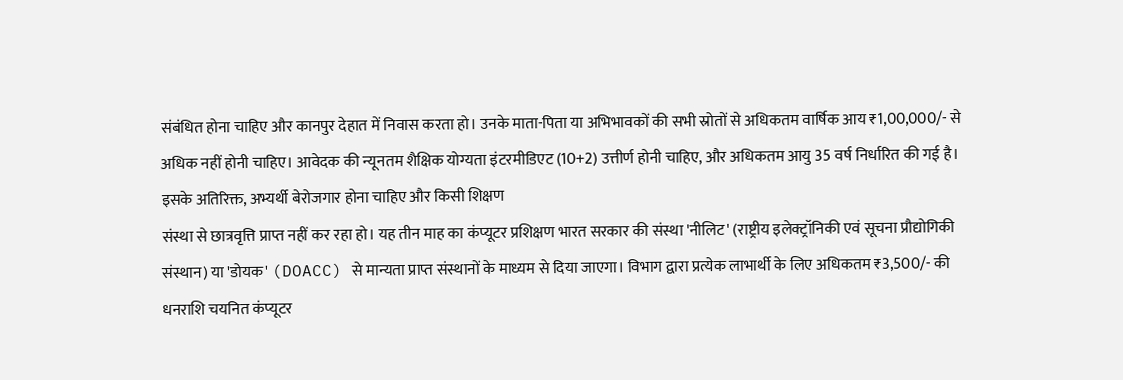संबंधित होना चाहिए और कानपुर देहात में निवास करता हो। उनके माता-पिता या अभिभावकों की सभी स्रोतों से अधिकतम वार्षिक आय ₹1,00,000/- से अधिक नहीं होनी चाहिए। आवेदक की न्यूनतम शैक्षिक योग्यता इंटरमीडिएट (10+2) उत्तीर्ण होनी चाहिए, और अधिकतम आयु 35 वर्ष निर्धारित की गई है। इसके अतिरिक्त, अभ्यर्थी बेरोजगार होना चाहिए और किसी शिक्षण
संस्था से छात्रवृत्ति प्राप्त नहीं कर रहा हो। यह तीन माह का कंप्यूटर प्रशिक्षण भारत सरकार की संस्था 'नीलिट' (राष्ट्रीय इलेक्ट्रॉनिकी एवं सूचना प्रौद्योगिकी संस्थान) या 'डोयक' (DOACC) से मान्यता प्राप्त संस्थानों के माध्यम से दिया जाएगा। विभाग द्वारा प्रत्येक लाभार्थी के लिए अधिकतम ₹3,500/- की धनराशि चयनित कंप्यूटर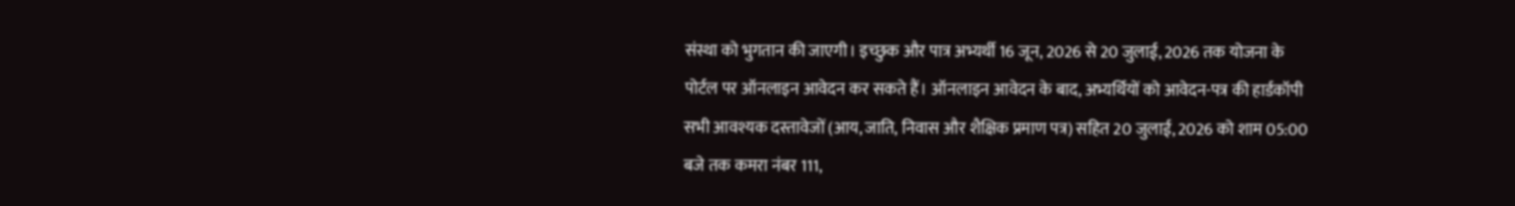संस्था को भुगतान की जाएगी। इच्छुक और पात्र अभ्यर्थी 16 जून, 2026 से 20 जुलाई, 2026 तक योजना के पोर्टल पर ऑनलाइन आवेदन कर सकते हैं। ऑनलाइन आवेदन के बाद, अभ्यर्थियों को आवेदन-पत्र की हार्डकॉपी सभी आवश्यक दस्तावेजों (आय, जाति, निवास और शैक्षिक प्रमाण पत्र) सहित 20 जुलाई, 2026 को शाम 05:00 बजे तक कमरा नंबर 111,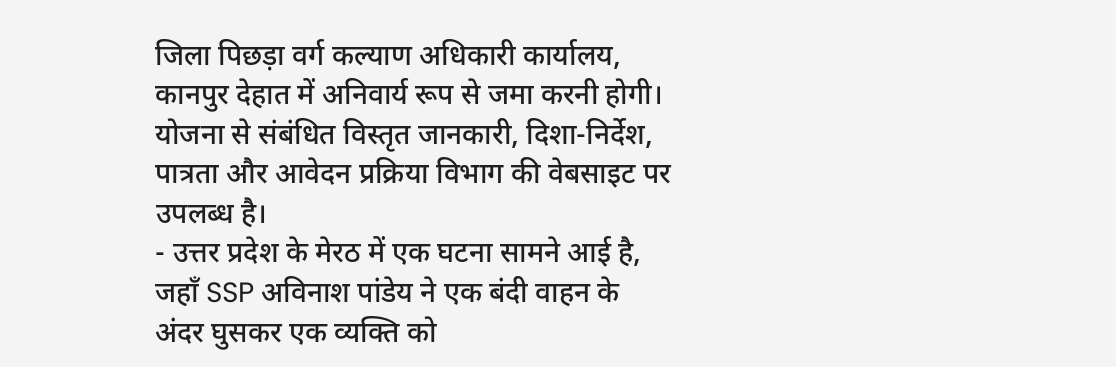जिला पिछड़ा वर्ग कल्याण अधिकारी कार्यालय, कानपुर देहात में अनिवार्य रूप से जमा करनी होगी। योजना से संबंधित विस्तृत जानकारी, दिशा-निर्देश, पात्रता और आवेदन प्रक्रिया विभाग की वेबसाइट पर उपलब्ध है।
- उत्तर प्रदेश के मेरठ में एक घटना सामने आई है, जहाँ SSP अविनाश पांडेय ने एक बंदी वाहन के अंदर घुसकर एक व्यक्ति को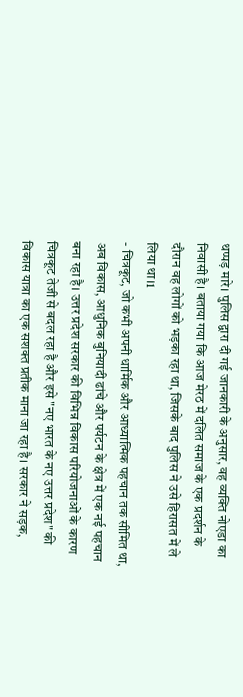थप्पड़ मारे। पुलिस द्वारा दी गई जानकारी के अनुसार, वह व्यक्ति नोएडा का निवासी है। बताया गया कि आज मेरठ में दलित समाज के एक प्रदर्शन के दौरान वह लोगों को भड़का रहा था, जिसके बाद पुलिस ने उसे हिरासत में ले लिया था।1
- चित्रकूट, जो कभी अपनी धार्मिक और आध्यात्मिक पहचान तक सीमित था, अब विकास, आधुनिक बुनियादी ढांचे और पर्यटन के क्षेत्र में एक नई पहचान बना रहा है। उत्तर प्रदेश सरकार की विभिन्न विकास परियोजनाओं के कारण चित्रकूट तेजी से बदल रहा है और इसे "नए भारत के नए उत्तर प्रदेश" की विकास यात्रा का एक सशक्त प्रतीक माना जा रहा है। सरकार ने सड़क,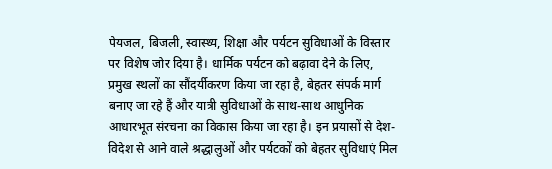पेयजल, बिजली, स्वास्थ्य, शिक्षा और पर्यटन सुविधाओं के विस्तार पर विशेष जोर दिया है। धार्मिक पर्यटन को बढ़ावा देने के लिए, प्रमुख स्थलों का सौंदर्यीकरण किया जा रहा है, बेहतर संपर्क मार्ग बनाए जा रहे हैं और यात्री सुविधाओं के साथ-साथ आधुनिक आधारभूत संरचना का विकास किया जा रहा है। इन प्रयासों से देश-विदेश से आने वाले श्रद्धालुओं और पर्यटकों को बेहतर सुविधाएं मिल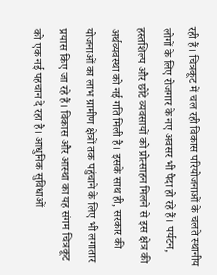रही हैं। चित्रकूट में चल रही विकास परियोजनाओं के चलते स्थानीय लोगों के लिए रोजगार के नए अवसर भी पैदा हो रहे हैं। पर्यटन, हस्तशिल्प और छोटे व्यवसायों को प्रोत्साहन मिलने से इस क्षेत्र की अर्थव्यवस्था को नई गति मिली है। इसके साथ ही, सरकार की योजनाओं का लाभ ग्रामीण क्षेत्रों तक पहुंचाने के लिए भी लगातार प्रयास किए जा रहे हैं। विकास और आस्था का यह संगम चित्रकूट को एक नई पहचान दे रहा है। आधुनिक सुविधाओं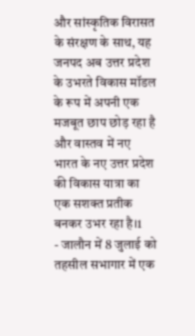और सांस्कृतिक विरासत के संरक्षण के साथ, यह जनपद अब उत्तर प्रदेश के उभरते विकास मॉडल के रूप में अपनी एक मजबूत छाप छोड़ रहा है और वास्तव में नए भारत के नए उत्तर प्रदेश की विकास यात्रा का एक सशक्त प्रतीक बनकर उभर रहा है।1
- जालौन में 8 जुलाई को तहसील सभागार में एक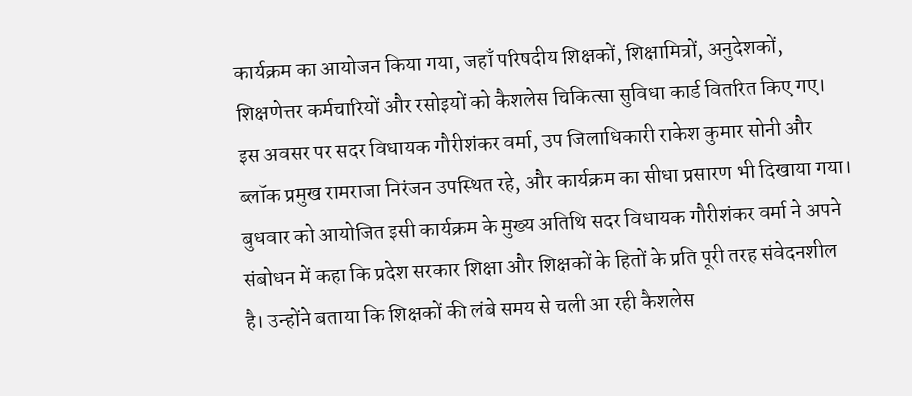कार्यक्रम का आयोजन किया गया, जहाँ परिषदीय शिक्षकों, शिक्षामित्रों, अनुदेशकों, शिक्षणेत्तर कर्मचारियों और रसोइयों को कैशलेस चिकित्सा सुविधा कार्ड वितरित किए गए। इस अवसर पर सदर विधायक गौरीशंकर वर्मा, उप जिलाधिकारी राकेश कुमार सोनी और ब्लॉक प्रमुख रामराजा निरंजन उपस्थित रहे, और कार्यक्रम का सीधा प्रसारण भी दिखाया गया। बुधवार को आयोजित इसी कार्यक्रम के मुख्य अतिथि सदर विधायक गौरीशंकर वर्मा ने अपने संबोधन में कहा कि प्रदेश सरकार शिक्षा और शिक्षकों के हितों के प्रति पूरी तरह संवेदनशील है। उन्होंने बताया कि शिक्षकों की लंबे समय से चली आ रही कैशलेस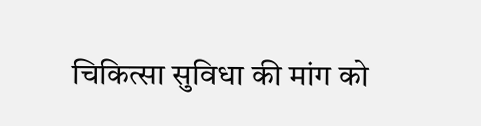चिकित्सा सुविधा की मांग को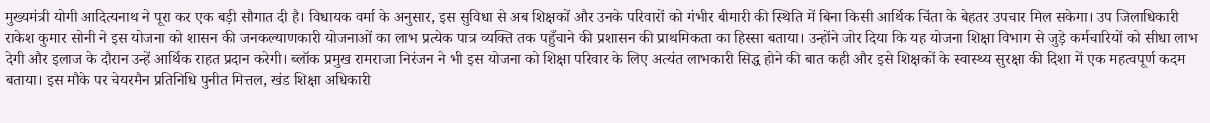मुख्यमंत्री योगी आदित्यनाथ ने पूरा कर एक बड़ी सौगात दी है। विधायक वर्मा के अनुसार, इस सुविधा से अब शिक्षकों और उनके परिवारों को गंभीर बीमारी की स्थिति में बिना किसी आर्थिक चिंता के बेहतर उपचार मिल सकेगा। उप जिलाधिकारी राकेश कुमार सोनी ने इस योजना को शासन की जनकल्याणकारी योजनाओं का लाभ प्रत्येक पात्र व्यक्ति तक पहुँचाने की प्रशासन की प्राथमिकता का हिस्सा बताया। उन्होंने जोर दिया कि यह योजना शिक्षा विभाग से जुड़े कर्मचारियों को सीधा लाभ देगी और इलाज के दौरान उन्हें आर्थिक राहत प्रदान करेगी। ब्लॉक प्रमुख रामराजा निरंजन ने भी इस योजना को शिक्षा परिवार के लिए अत्यंत लाभकारी सिद्ध होने की बात कही और इसे शिक्षकों के स्वास्थ्य सुरक्षा की दिशा में एक महत्वपूर्ण कदम बताया। इस मौके पर चेयरमैन प्रतिनिधि पुनीत मित्तल, खंड शिक्षा अधिकारी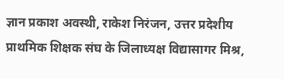ज्ञान प्रकाश अवस्थी, राकेश निरंजन, उत्तर प्रदेशीय प्राथमिक शिक्षक संघ के जिलाध्यक्ष विद्यासागर मिश्र,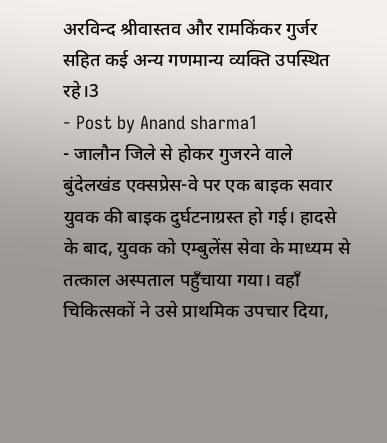अरविन्द श्रीवास्तव और रामकिंकर गुर्जर सहित कई अन्य गणमान्य व्यक्ति उपस्थित रहे।3
- Post by Anand sharma1
- जालौन जिले से होकर गुजरने वाले बुंदेलखंड एक्सप्रेस-वे पर एक बाइक सवार युवक की बाइक दुर्घटनाग्रस्त हो गई। हादसे के बाद, युवक को एम्बुलेंस सेवा के माध्यम से तत्काल अस्पताल पहुँचाया गया। वहाँ चिकित्सकों ने उसे प्राथमिक उपचार दिया,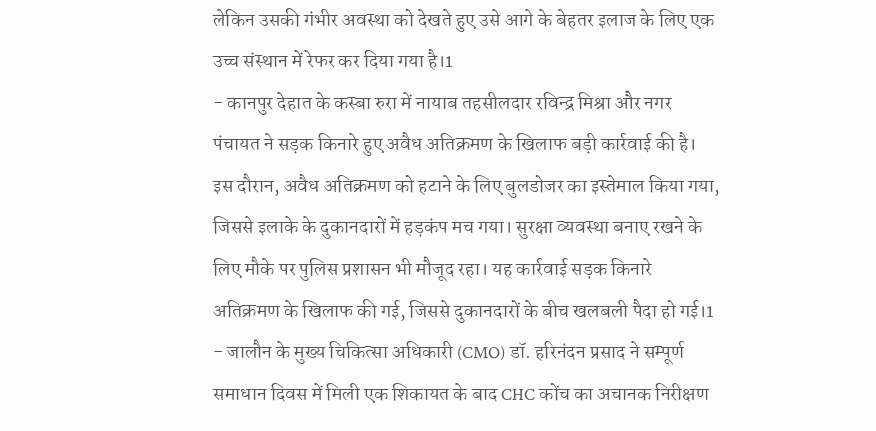लेकिन उसकी गंभीर अवस्था को देखते हुए उसे आगे के बेहतर इलाज के लिए एक उच्च संस्थान में रेफर कर दिया गया है।1
- कानपुर देहात के कस्बा रुरा में नायाब तहसीलदार रविन्द्र मिश्रा और नगर पंचायत ने सड़क किनारे हुए अवैध अतिक्रमण के खिलाफ बड़ी कार्रवाई की है। इस दौरान, अवैध अतिक्रमण को हटाने के लिए बुलडोजर का इस्तेमाल किया गया, जिससे इलाके के दुकानदारों में हड़कंप मच गया। सुरक्षा व्यवस्था बनाए रखने के लिए मौके पर पुलिस प्रशासन भी मौजूद रहा। यह कार्रवाई सड़क किनारे अतिक्रमण के खिलाफ की गई, जिससे दुकानदारों के बीच खलबली पैदा हो गई।1
- जालौन के मुख्य चिकित्सा अधिकारी (CMO) डॉ. हरिनंदन प्रसाद ने सम्पूर्ण समाधान दिवस में मिली एक शिकायत के बाद CHC कोंच का अचानक निरीक्षण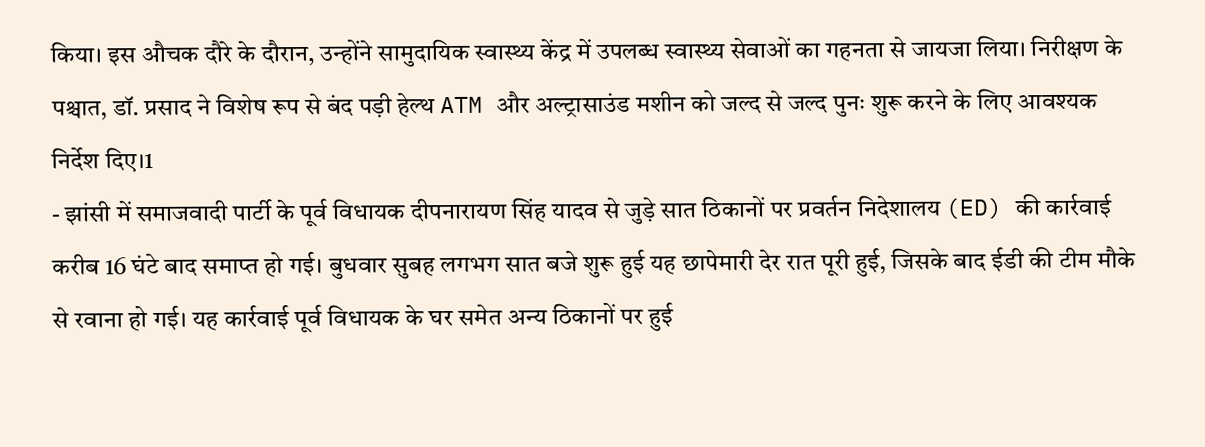किया। इस औचक दौरे के दौरान, उन्होंने सामुदायिक स्वास्थ्य केंद्र में उपलब्ध स्वास्थ्य सेवाओं का गहनता से जायजा लिया। निरीक्षण के पश्चात, डॉ. प्रसाद ने विशेष रूप से बंद पड़ी हेल्थ ATM और अल्ट्रासाउंड मशीन को जल्द से जल्द पुनः शुरू करने के लिए आवश्यक निर्देश दिए।1
- झांसी में समाजवादी पार्टी के पूर्व विधायक दीपनारायण सिंह यादव से जुड़े सात ठिकानों पर प्रवर्तन निदेशालय (ED) की कार्रवाई करीब 16 घंटे बाद समाप्त हो गई। बुधवार सुबह लगभग सात बजे शुरू हुई यह छापेमारी देर रात पूरी हुई, जिसके बाद ईडी की टीम मौके से रवाना हो गई। यह कार्रवाई पूर्व विधायक के घर समेत अन्य ठिकानों पर हुई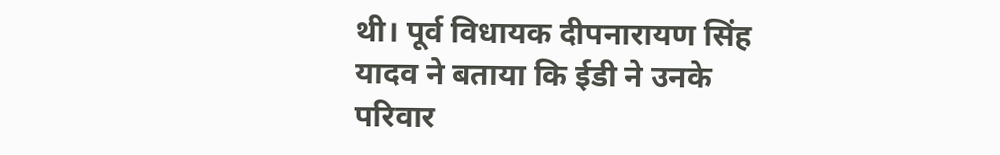थी। पूर्व विधायक दीपनारायण सिंह यादव ने बताया कि ईडी ने उनके परिवार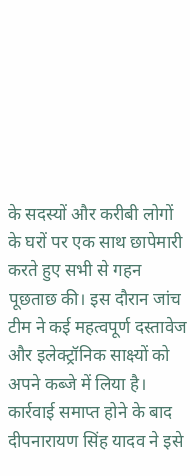के सदस्यों और करीबी लोगों के घरों पर एक साथ छापेमारी करते हुए सभी से गहन पूछताछ की। इस दौरान जांच टीम ने कई महत्वपूर्ण दस्तावेज और इलेक्ट्रॉनिक साक्ष्यों को अपने कब्जे में लिया है। कार्रवाई समाप्त होने के बाद दीपनारायण सिंह यादव ने इसे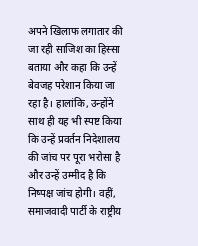अपने खिलाफ लगातार की जा रही साजिश का हिस्सा बताया और कहा कि उन्हें बेवजह परेशान किया जा रहा है। हालांकि, उन्होंने साथ ही यह भी स्पष्ट किया कि उन्हें प्रवर्तन निदेशालय की जांच पर पूरा भरोसा है और उन्हें उम्मीद है कि निष्पक्ष जांच होगी। वहीं, समाजवादी पार्टी के राष्ट्रीय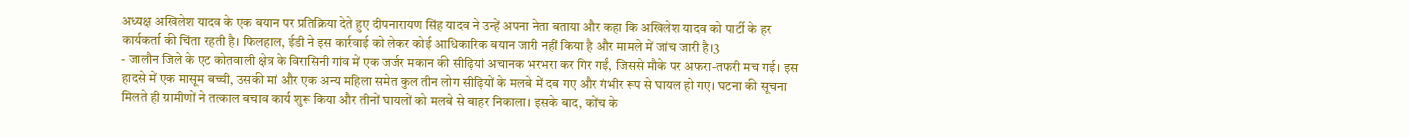अध्यक्ष अखिलेश यादव के एक बयान पर प्रतिक्रिया देते हुए दीपनारायण सिंह यादव ने उन्हें अपना नेता बताया और कहा कि अखिलेश यादव को पार्टी के हर कार्यकर्ता की चिंता रहती है। फिलहाल, ईडी ने इस कार्रवाई को लेकर कोई आधिकारिक बयान जारी नहीं किया है और मामले में जांच जारी है।3
- जालौन जिले के एट कोतवाली क्षेत्र के विरासिनी गांव में एक जर्जर मकान की सीढ़ियां अचानक भरभरा कर गिर गईं, जिससे मौके पर अफरा-तफरी मच गई। इस हादसे में एक मासूम बच्ची, उसकी मां और एक अन्य महिला समेत कुल तीन लोग सीढ़ियों के मलबे में दब गए और गंभीर रूप से घायल हो गए। घटना की सूचना मिलते ही ग्रामीणों ने तत्काल बचाव कार्य शुरू किया और तीनों घायलों को मलबे से बाहर निकाला। इसके बाद, कोंच के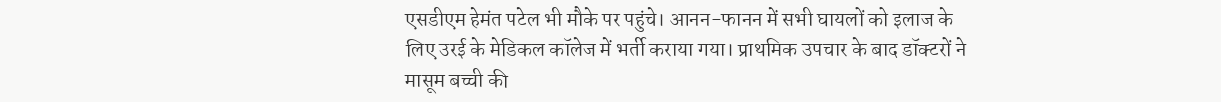एसडीएम हेमंत पटेल भी मौके पर पहुंचे। आनन-फानन में सभी घायलों को इलाज के लिए उरई के मेडिकल कॉलेज में भर्ती कराया गया। प्राथमिक उपचार के बाद डॉक्टरों ने मासूम बच्ची की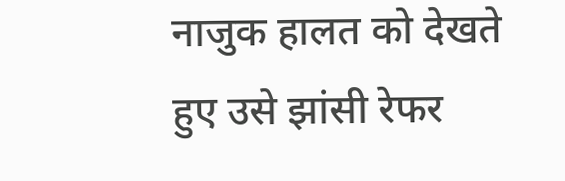नाजुक हालत को देखते हुए उसे झांसी रेफर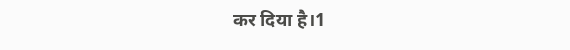कर दिया है।1